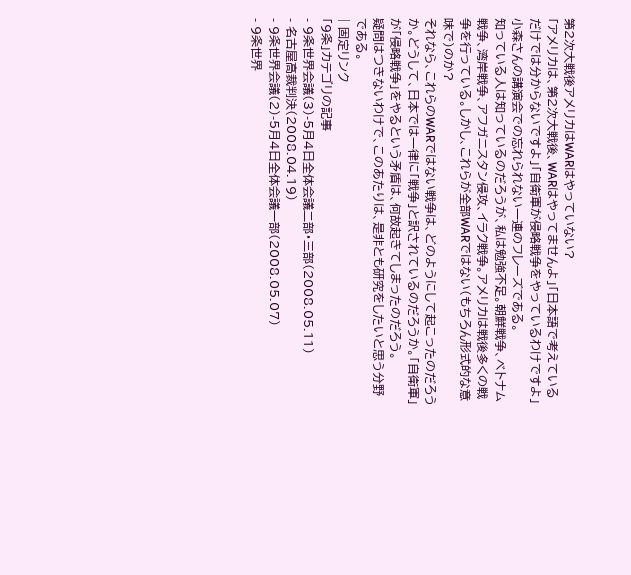第2次大戦後アメリカはWARはやっていない?
「アメリカは、第2次大戦後、WARはやってませんよ」「日本語で考えているだけでは分からないですよ」「自衛軍が侵略戦争をやっているわけですよ」
小森さんの講演会での忘れられない一連のフレーズである。
知っている人は知っているのだろうが、私は勉強不足。朝鮮戦争、ベトナム戦争、湾岸戦争、アフガニスタン侵攻、イラク戦争。アメリカは戦後多くの戦争を行っている。しかし、これらが全部WARではない(もちろん形式的な意味で)のか?
それなら、これらのWARではない戦争は、どのようにして起こったのだろうか。どうして、日本では一律に「戦争」と訳されているのだろうか。「自衛軍」が「侵略戦争」をやるという矛盾は、何故起きてしまったのだろう。
疑問はつきないわけで、このあたりは、是非とも研究をしたいと思う分野である。
| 固定リンク
「9条」カテゴリの記事
- 9条世界会議(3)-5月4日全体会議二部・三部(2008.05.11)
- 名古屋高裁判決(2008.04.19)
- 9条世界会議(2)-5月4日全体会議一部(2008.05.07)
- 9条世界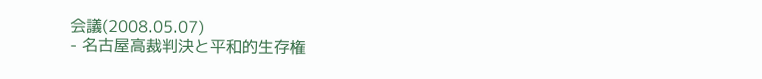会議(2008.05.07)
- 名古屋高裁判決と平和的生存権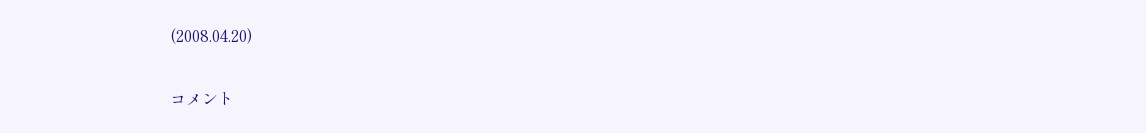(2008.04.20)


コメント